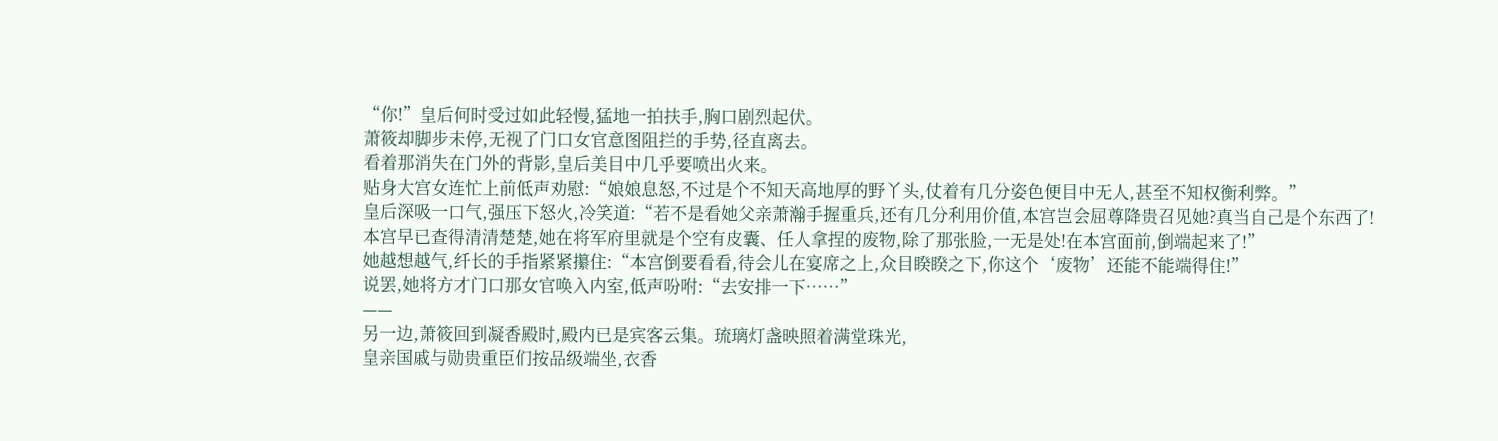“你!”皇后何时受过如此轻慢,猛地一拍扶手,胸口剧烈起伏。
萧筱却脚步未停,无视了门口女官意图阻拦的手势,径直离去。
看着那消失在门外的背影,皇后美目中几乎要喷出火来。
贴身大宫女连忙上前低声劝慰:“娘娘息怒,不过是个不知天高地厚的野丫头,仗着有几分姿色便目中无人,甚至不知权衡利弊。”
皇后深吸一口气,强压下怒火,冷笑道:“若不是看她父亲萧瀚手握重兵,还有几分利用价值,本宫岂会屈尊降贵召见她?真当自己是个东西了!
本宫早已查得清清楚楚,她在将军府里就是个空有皮囊、任人拿捏的废物,除了那张脸,一无是处!在本宫面前,倒端起来了!”
她越想越气,纤长的手指紧紧攥住:“本宫倒要看看,待会儿在宴席之上,众目睽睽之下,你这个‘废物’还能不能端得住!”
说罢,她将方才门口那女官唤入内室,低声吩咐:“去安排一下……”
——
另一边,萧筱回到凝香殿时,殿内已是宾客云集。琉璃灯盏映照着满堂珠光,
皇亲国戚与勋贵重臣们按品级端坐,衣香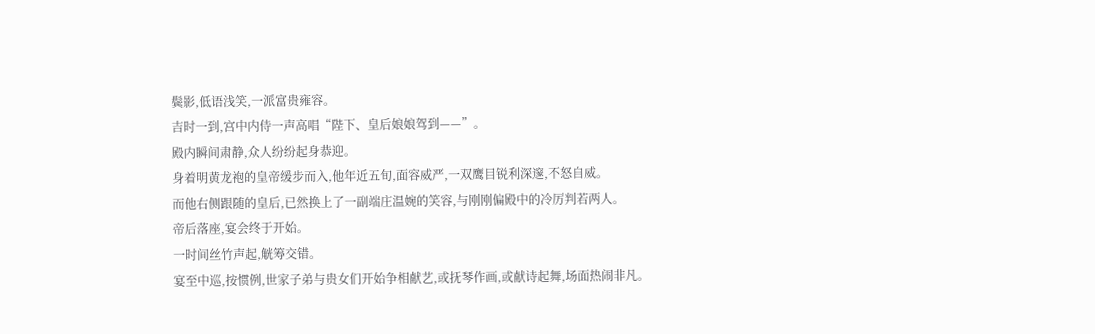鬓影,低语浅笑,一派富贵雍容。
吉时一到,宫中内侍一声高唱“陛下、皇后娘娘驾到——”。
殿内瞬间肃静,众人纷纷起身恭迎。
身着明黄龙袍的皇帝缓步而入,他年近五旬,面容威严,一双鹰目锐利深邃,不怒自威。
而他右侧跟随的皇后,已然换上了一副端庄温婉的笑容,与刚刚偏殿中的冷厉判若两人。
帝后落座,宴会终于开始。
一时间丝竹声起,觥筹交错。
宴至中巡,按惯例,世家子弟与贵女们开始争相献艺,或抚琴作画,或献诗起舞,场面热闹非凡。